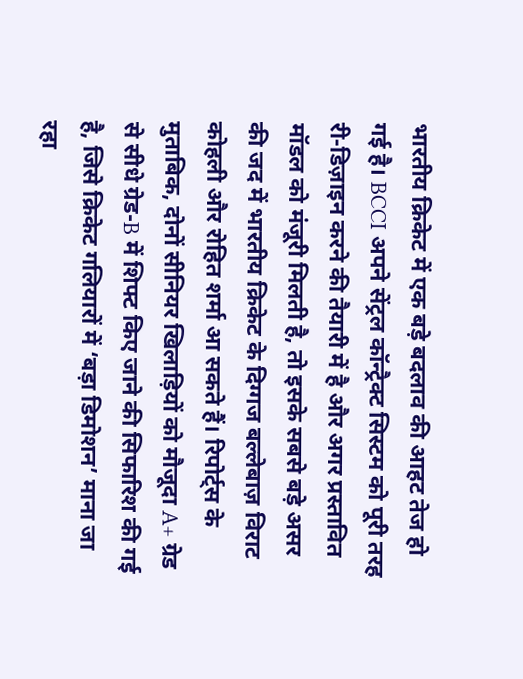भारतीय क्रिकेट में एक बड़े बदलाव की आहट तेज हो गई है। BCCI अपने सेंट्रल कॉन्ट्रैक्ट सिस्टम को पूरी तरह री-डिज़ाइन करने की तैयारी में है और अगर प्रस्तावित मॉडल को मंजूरी मिलती है, तो इसके सबसे बड़े असर की जद में भारतीय क्रिकेट के दिग्गज बल्लेबाज़ विराट कोहली और रोहित शर्मा आ सकते हैं। रिपोर्ट्स के मुताबिक, दोनों सीनियर खिलाड़ियों को मौजूदा A+ ग्रेड से सीधे ग्रेड-B में शिफ्ट किए जाने की सिफारिश की गई है, जिसे क्रिकेट गलियारों में ‘बड़ा डिमोशन’ माना जा रहा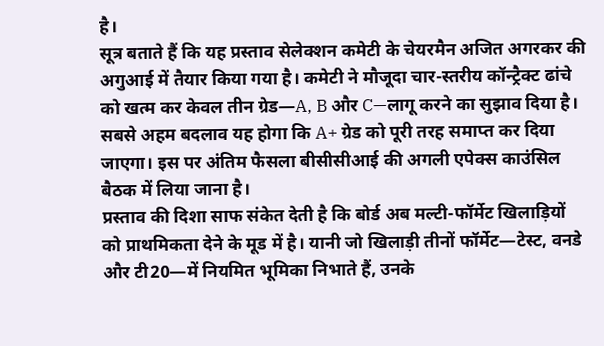है।
सूत्र बताते हैं कि यह प्रस्ताव सेलेक्शन कमेटी के चेयरमैन अजित अगरकर की अगुआई में तैयार किया गया है। कमेटी ने मौजूदा चार-स्तरीय कॉन्ट्रैक्ट ढांचे को खत्म कर केवल तीन ग्रेड—A, B और C—लागू करने का सुझाव दिया है। सबसे अहम बदलाव यह होगा कि A+ ग्रेड को पूरी तरह समाप्त कर दिया जाएगा। इस पर अंतिम फैसला बीसीसीआई की अगली एपेक्स काउंसिल बैठक में लिया जाना है।
प्रस्ताव की दिशा साफ संकेत देती है कि बोर्ड अब मल्टी-फॉर्मेट खिलाड़ियों को प्राथमिकता देने के मूड में है। यानी जो खिलाड़ी तीनों फॉर्मेट—टेस्ट, वनडे और टी20—में नियमित भूमिका निभाते हैं, उनके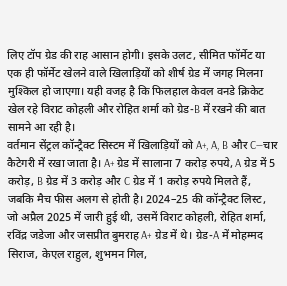लिए टॉप ग्रेड की राह आसान होगी। इसके उलट, सीमित फॉर्मेट या एक ही फॉर्मेट खेलने वाले खिलाड़ियों को शीर्ष ग्रेड में जगह मिलना मुश्किल हो जाएगा। यही वजह है कि फिलहाल केवल वनडे क्रिकेट खेल रहे विराट कोहली और रोहित शर्मा को ग्रेड-B में रखने की बात सामने आ रही है।
वर्तमान सेंट्रल कॉन्ट्रैक्ट सिस्टम में खिलाड़ियों को A+, A, B और C—चार कैटेगरी में रखा जाता है। A+ ग्रेड में सालाना 7 करोड़ रुपये, A ग्रेड में 5 करोड़, B ग्रेड में 3 करोड़ और C ग्रेड में 1 करोड़ रुपये मिलते हैं, जबकि मैच फीस अलग से होती है। 2024–25 की कॉन्ट्रैक्ट लिस्ट, जो अप्रैल 2025 में जारी हुई थी, उसमें विराट कोहली, रोहित शर्मा, रविंद्र जडेजा और जसप्रीत बुमराह A+ ग्रेड में थे। ग्रेड-A में मोहम्मद सिराज, केएल राहुल, शुभमन गिल,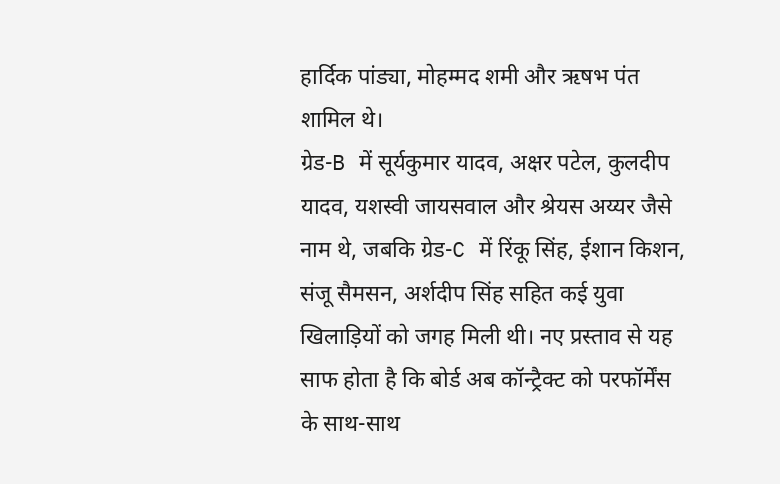हार्दिक पांड्या, मोहम्मद शमी और ऋषभ पंत शामिल थे।
ग्रेड-B में सूर्यकुमार यादव, अक्षर पटेल, कुलदीप यादव, यशस्वी जायसवाल और श्रेयस अय्यर जैसे नाम थे, जबकि ग्रेड-C में रिंकू सिंह, ईशान किशन, संजू सैमसन, अर्शदीप सिंह सहित कई युवा खिलाड़ियों को जगह मिली थी। नए प्रस्ताव से यह साफ होता है कि बोर्ड अब कॉन्ट्रैक्ट को परफॉर्मेंस के साथ-साथ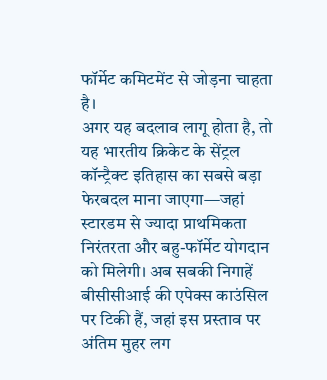फॉर्मेट कमिटमेंट से जोड़ना चाहता है।
अगर यह बदलाव लागू होता है, तो यह भारतीय क्रिकेट के सेंट्रल कॉन्ट्रैक्ट इतिहास का सबसे बड़ा फेरबदल माना जाएगा—जहां स्टारडम से ज्यादा प्राथमिकता निरंतरता और बहु-फॉर्मेट योगदान को मिलेगी। अब सबकी निगाहें बीसीसीआई की एपेक्स काउंसिल पर टिकी हैं, जहां इस प्रस्ताव पर अंतिम मुहर लग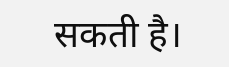सकती है।